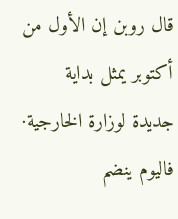قال روبن إن الأول من أكتوبر يمثل بداية جديدة لوزارة الخارجية· فاليوم ينضم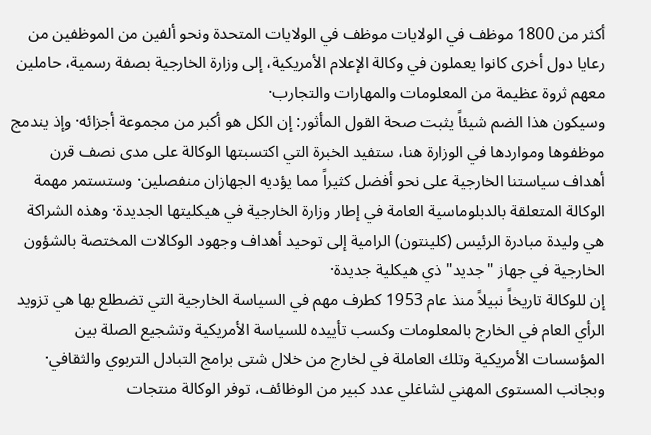أكثر من 1800 موظف في الولايات موظف في الولايات المتحدة ونحو ألفين من الموظفين من رعايا دول أخرى كانوا يعملون في وكالة الإعلام الأمريكية، إلى وزارة الخارجية بصفة رسمية، حاملين معهم ثروة عظيمة من المعلومات والمهارات والتجارب·
وسيكون هذا الضم شيئاً يثبت صحة القول المأثور: إن الكل هو أكبر من مجموعة أجزائه· وإذ يندمج موظفوها ومواردها في الوزارة هنا، ستفيد الخبرة التي اكتسبتها الوكالة على مدى نصف قرن أهداف سياستنا الخارجية على نحو أفضل كثيراً مما يؤديه الجهازان منفصلين· وستستمر مهمة الوكالة المتعلقة بالدبلوماسية العامة في إطار وزارة الخارجية في هيكليتها الجديدة· وهذه الشراكة هي وليدة مبادرة الرئيس (كلينتون) الرامية إلى توحيد أهداف وجهود الوكالات المختصة بالشؤون الخارجية في جهاز "جديد" ذي هيكلية جديدة·
إن للوكالة تاريخاً نبيلاً منذ عام 1953 كطرف مهم في السياسة الخارجية التي تضطلع بها هي تزويد الرأي العام في الخارج بالمعلومات وكسب تأييده للسياسة الأمريكية وتشجيع الصلة بين المؤسسات الأمريكية وتلك العاملة في لخارج من خلال شتى برامج التبادل التربوي والثقافي· وبجانب المستوى المهني لشاغلي عدد كبير من الوظائف، توفر الوكالة منتجات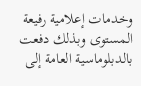وخدمات إعلامية رفيعة المستوى وبذلك دفعت بالدبلوماسية العامة إلى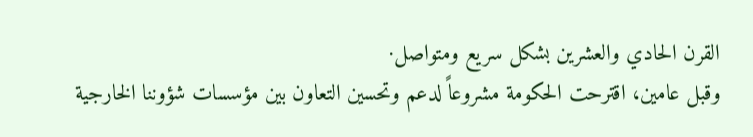القرن الحادي والعشرين بشكل سريع ومتواصل·
وقبل عامين، اقترحت الحكومة مشروعاً لدعم وتحسين التعاون بين مؤسسات شؤوننا الخارجية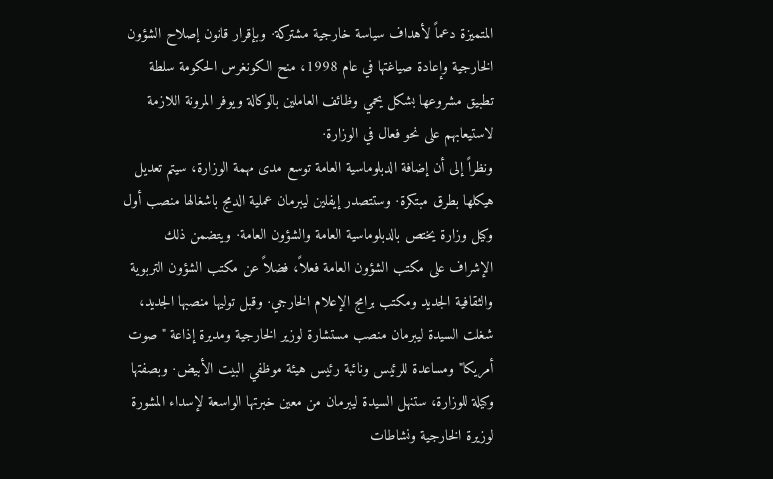المتميزة دعماً لأهداف سياسة خارجية مشتركة· وبإقرار قانون إصلاح الشؤون الخارجية وإعادة صياغتها في عام 1998، منح الكونغرس الحكومة سلطة تطبيق مشروعها بشكل يحمي وظائف العاملين بالوكالة ويوفر المرونة اللازمة لاستيعابهم على نحو فعال في الوزارة·
ونظراً إلى أن إضافة الدبلوماسية العامة توسع مدى مهمة الوزارة، سيتم تعديل هيكلها بطرق مبتكرة· وستتصدر إيفلين ليبرمان عملية الدمج باشغالها منصب أول وكيل وزارة يختص بالدبلوماسية العامة والشؤون العامة· ويتضمن ذلك الإشراف على مكتب الشؤون العامة فعلاً، فضلاً عن مكتب الشؤون التربوية والثقافية الجديد ومكتب برامج الإعلام الخارجي· وقبل توليها منصبها الجديد، شغلت السيدة ليبرمان منصب مستشارة لوزير الخارجية ومديرة إذاعة "صوت أمريكا" ومساعدة للرئيس ونائبة رئيس هيئة موظفي البيت الأبيض· وبصفتها وكيلة للوزارة، ستنهل السيدة ليبرمان من معين خبرتها الواسعة لإسداء المشورة لوزيرة الخارجية ونشاطات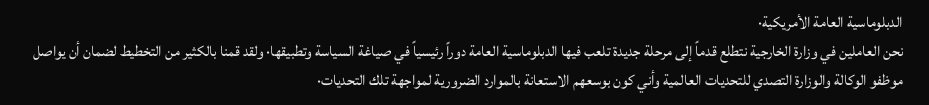الدبلوماسية العامة الأمريكية·
نحن العاملين في وزارة الخارجية نتطلع قدماً إلى مرحلة جديدة تلعب فيها الدبلوماسية العامة دوراً رئيسياً في صياغة السياسة وتطبيقها· ولقد قمنا بالكثير من التخطيط لضمان أن يواصل موظفو الوكالة والوزارة التصدي للتحديات العالمية وأني كون بوسعهم الاستعانة بالموارد الضرورية لمواجهة تلك التحديات·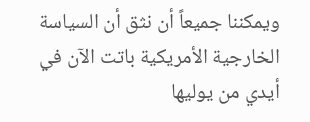ويمكننا جميعاً أن نثق أن السياسة الخارجية الأمريكية باتت الآن في أيدي من يوليها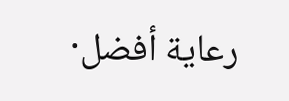رعاية أفضل·